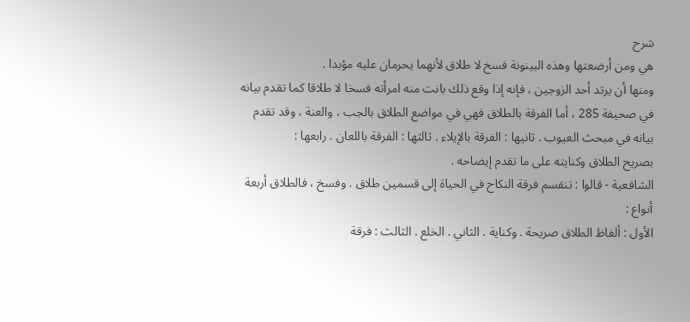شرح
هي ومن أرضعتها وهذه البينونة فسخ لا طلاق لأنهما يحرمان عليه مؤبدا .
ومنها أن يرتد أحد الزوجين ، فإنه إذا وقع ذلك بانت منه امرأته فسخا لا طلاقا كما تقدم بيانه في صحيفة 285 ، أما الفرقة بالطلاق فهي في مواضع الطلاق بالجب ، والعنة ، وقد تقدم بيانه في مبحث العيوب . ثانيها : الفرقة بالإيلاء . ثالثها : الفرقة باللعان . رابعها :
بصريح الطلاق وكنايته على ما تقدم إيضاحه .
الشافعية - قالوا : تنقسم فرقة النكاح في الحياة إلى قسمين طلاق . وفسخ ، فالطلاق أربعة أنواع :
الأول : ألفاظ الطلاق صريحة . وكناية . الثاني . الخلع . الثالث : فرقة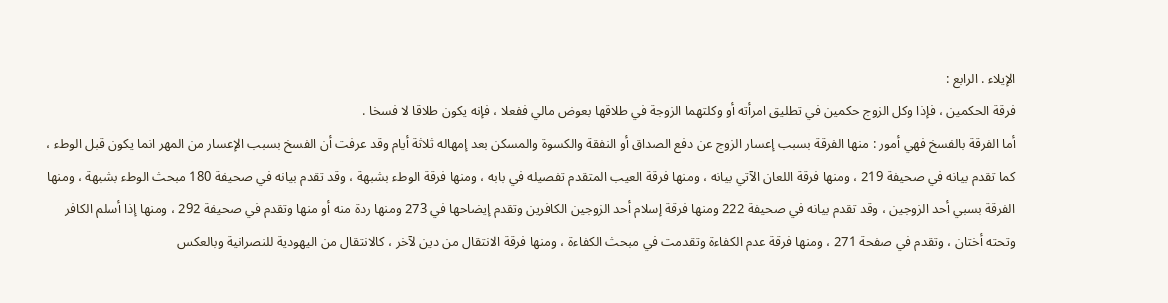الإيلاء . الرابع :
فرقة الحكمين ، فإذا وكل الزوج حكمين في تطليق امرأته أو وكلتهما الزوجة في طلاقها بعوض مالي ففعلا ، فإنه يكون طلاقا لا فسخا .
أما الفرقة بالفسخ فهي أمور : منها الفرقة بسبب إعسار الزوج عن دفع الصداق أو النفقة والكسوة والمسكن بعد إمهاله ثلاثة أيام وقد عرفت أن الفسخ بسبب الإعسار من المهر انما يكون قبل الوطء ، كما تقدم بيانه في صحيفة 219 ، ومنها فرقة اللعان الآتي بيانه ، ومنها فرقة العيب المتقدم تفصيله في بابه ، ومنها فرقة الوطء بشبهة ، وقد تقدم بيانه في صحيفة 180 مبحث الوطء بشبهة ، ومنها الفرقة بسبي أحد الزوجين ، وقد تقدم بيانه في صحيفة 222 ومنها فرقة إسلام أحد الزوجين الكافرين وتقدم إيضاحها في 273 ومنها ردة منه أو منها وتقدم في صحيفة 292 ، ومنها إذا أسلم الكافر وتحته أختان ، وتقدم في صفحة 271 ، ومنها فرقة عدم الكفاءة وتقدمت في مبحث الكفاءة ، ومنها فرقة الانتقال من دين لآخر ، كالانتقال من اليهودية للنصرانية وبالعكس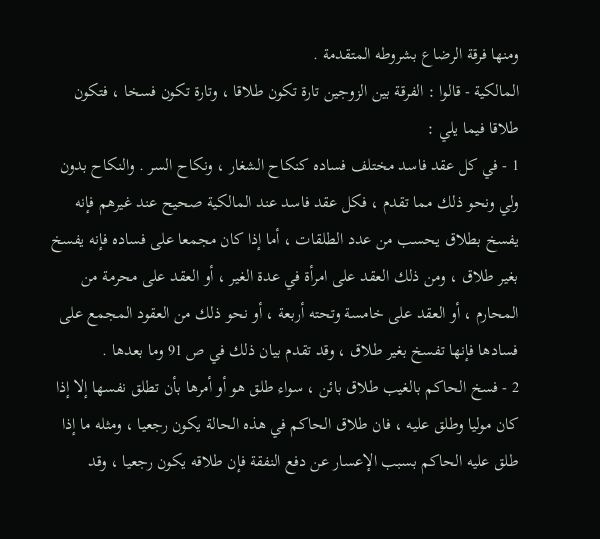ومنها فرقة الرضاع بشروطه المتقدمة .
المالكية - قالوا : الفرقة بين الزوجين تارة تكون طلاقا ، وتارة تكون فسخا ، فتكون طلاقا فيما يلي :
1 - في كل عقد فاسد مختلف فساده كنكاح الشغار ، ونكاح السر . والنكاح بدون ولي ونحو ذلك مما تقدم ، فكل عقد فاسد عند المالكية صحيح عند غيرهم فإنه يفسخ بطلاق يحسب من عدد الطلقات ، أما إذا كان مجمعا على فساده فإنه يفسخ بغير طلاق ، ومن ذلك العقد على امرأة في عدة الغير ، أو العقد على محرمة من المحارم ، أو العقد على خامسة وتحته أربعة ، أو نحو ذلك من العقود المجمع على فسادها فإنها تفسخ بغير طلاق ، وقد تقدم بيان ذلك في ص 91 وما بعدها .
2 - فسخ الحاكم بالغيب طلاق بائن ، سواء طلق هو أو أمرها بأن تطلق نفسها إلا إذا كان موليا وطلق عليه ، فان طلاق الحاكم في هذه الحالة يكون رجعيا ، ومثله ما إذا طلق عليه الحاكم بسبب الإعسار عن دفع النفقة فإن طلاقه يكون رجعيا ، وقد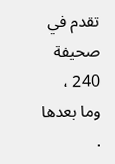تقدم في صحيفة 240 ، وما بعدها .